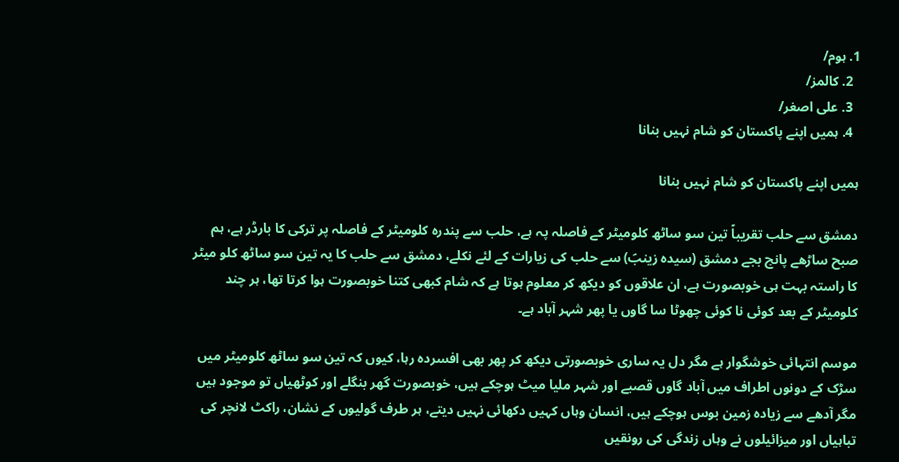1. ہوم/
  2. کالمز/
  3. علی اصغر/
  4. ہمیں اپنے پاکستان کو شام نہیں بنانا

ہمیں اپنے پاکستان کو شام نہیں بنانا

دمشق سے حلب تقریباً تین سو ساٹھ کلومیٹر کے فاصلہ پہ ہے، حلب سے پندرہ کلومیٹر کے فاصلہ پر ترکی کا بارڈر ہے، ہم صبح ساڑھے پانچ بجے دمشق (سیدہ زینبؑ) سے حلب کی زیارات کے لئے نکلے، دمشق سے حلب کا یہ تین سو ساٹھ کلو میٹر کا راستہ بہت ہی خوبصورت ہے، ان علاقوں کو دیکھ کر معلوم ہوتا ہے کہ شام کبھی کتنا خوبصورت ہوا کرتا تھا، ہر چند کلومیٹر کے بعد کوئی نا کوئی چھوٹا سا گاوں یا پھر شہر آباد ہے۔

موسم انتہائی خوشگوار ہے مگر دل یہ ساری خوبصورتی دیکھ کر پھر بھی افسردہ رہا، کیوں کہ تین سو ساٹھ کلومیٹر میں سڑک کے دونوں اطراف میں آباد گاوں قصبے اور شہر ملیا میٹ ہوچکے ہیں، خوبصورت گھر بنگلے اور کوٹھیاں تو موجود ہیں مگر آدھے سے زیادہ زمین بوس ہوچکے ہیں، انسان وہاں کہیں دکھائی نہیں دیتے، ہر طرف گولیوں کے نشان، راکٹ لانچر کی تباہیاں اور میزائیلوں نے وہاں زندگی کی رونقیں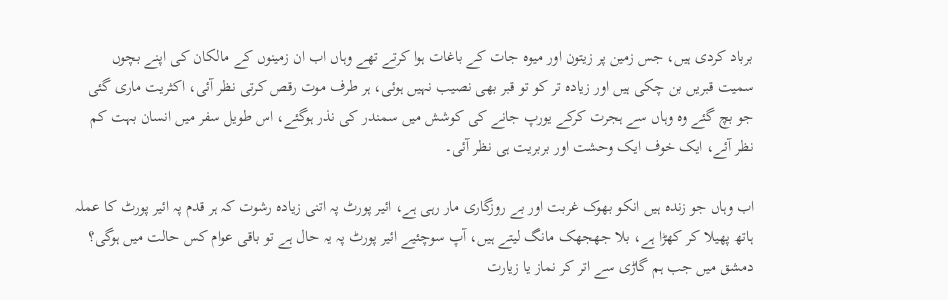برباد کردی ہیں، جس زمین پر زیتون اور میوہ جات کے باغات ہوا کرتے تھے وہاں اب ان زمینوں کے مالکان کی اپنے بچوں سمیت قبریں بن چکی ہیں اور زیادہ تر کو تو قبر بھی نصیب نہیں ہوئی، ہر طرف موت رقص کرتی نظر آئی، اکثریت ماری گئی جو بچ گئے وہ وہاں سے ہجرت کرکے یورپ جانے کی کوشش میں سمندر کی نذر ہوگئے، اس طویل سفر میں انسان بہت کم نظر آئے، ایک خوف ایک وحشت اور بربریت ہی نظر آئی۔

اب وہاں جو زندہ ہیں انکو بھوک غربت اور بے روزگاری مار رہی ہے، ائیر پورٹ پہ اتنی زیادہ رشوت کہ ہر قدم پہ ائیر پورٹ کا عملہ ہاتھ پھیلا کر کھڑا ہے، بلا جھجھک مانگ لیتے ہیں، آپ سوچئیے ائیر پورٹ پہ یہ حال ہے تو باقی عوام کس حالت میں ہوگی؟ دمشق میں جب ہم گاڑی سے اتر کر نماز یا زیارت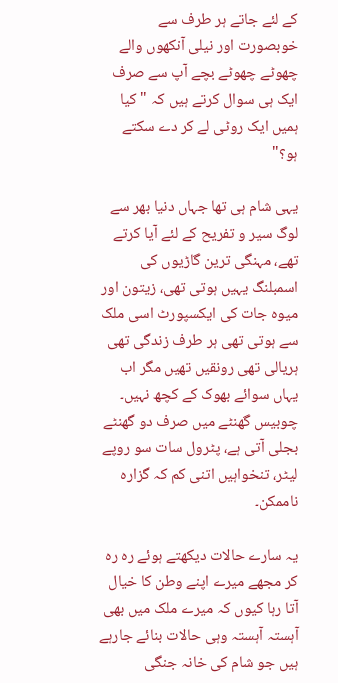کے لئے جاتے ہر طرف سے خوبصورت اور نیلی آنکھوں والے چھوٹے چھوٹے بچے آپ سے صرف ایک ہی سوال کرتے ہیں کہ "کیا ہمیں ایک روٹی لے کر دے سکتے ہو؟"

یہی شام ہی تھا جہاں دنیا بھر سے لوگ سیر و تفریح کے لئے آیا کرتے تھے، مہنگی ترین گاڑیوں کی اسمبلنگ یہیں ہوتی تھی، زیتون اور میوہ جات کی ایکسپورٹ اسی ملک سے ہوتی تھی ہر طرف زندگی تھی ہریالی تھی رونقیں تھیں مگر اب یہاں سوائے بھوک کے کچھ نہیں۔ چوبیس گھنٹے میں صرف دو گھنٹے بجلی آتی ہے، پٹرول سات سو روپے لیٹر، تنخواہیں اتنی کم کہ گزارہ ناممکن۔

یہ سارے حالات دیکھتے ہوئے رہ رہ کر مجھے میرے اپنے وطن کا خیال آتا رہا کیوں کہ میرے ملک میں بھی آہستہ آہستہ وہی حالات بنائے جارہے ہیں جو شام کی خانہ جنگی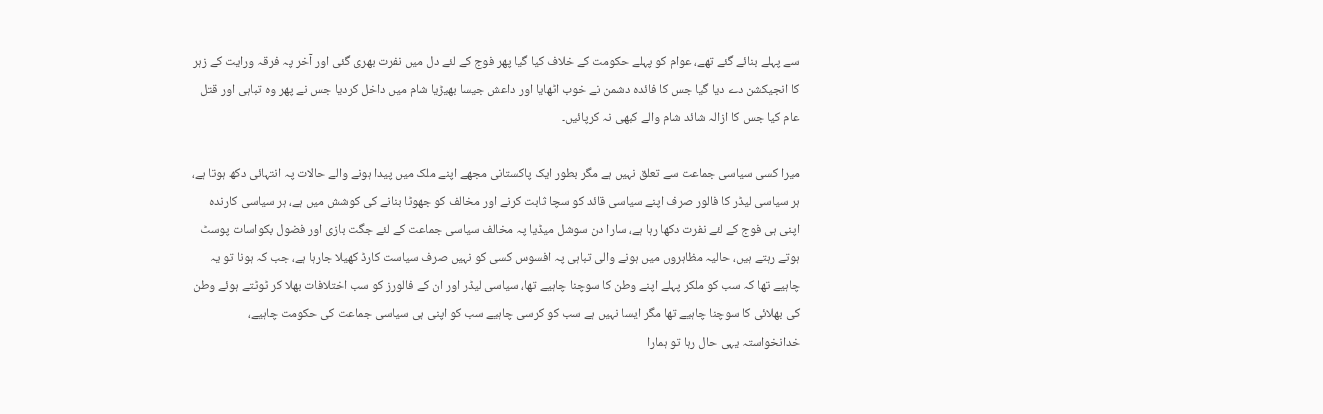سے پہلے بنائے گئے تھے، عوام کو پہلے حکومت کے خلاف کیا گیا پھر فوج کے لئے دل میں نفرت بھری گئی اور آخر پہ فرقہ ورایت کے زہر کا انجیکشن دے دیا گیا جس کا فائدہ دشمن نے خوب اٹھایا اور داعش جیسا بھیڑیا شام میں داخل کردیا جس نے پھر وہ تباہی اور قتل عام کیا جس کا ازالہ شائد شام والے کبھی نہ کرپائیں۔

میرا کسی سیاسی جماعت سے تعلق نہیں ہے مگر بطور ایک پاکستانی مجھے اپنے ملک میں پیدا ہونے والے حالات پہ انتہائی دکھ ہوتا ہے، ہر سیاسی لیڈر کا فالور صرف اپنے سیاسی قائد کو سچا ثابت کرنے اور مخالف کو جھوٹا بنانے کی کوشش میں ہے، ہر سیاسی کارندہ اپنی ہی فوج کے لئے نفرت دکھا رہا ہے، سارا دن سوشل میڈیا پہ مخالف سیاسی جماعت کے لئے جگت بازی اور فضول بکواسات پوسٹ ہوتے رہتے ہیں، حالیہ مظاہروں میں ہونے والی تباہی پہ افسوس کسی کو نہیں صرف سیاست کارڈ کھیلا جارہا ہے، جب کہ ہونا تو یہ چاہیے تھا کہ سب کو ملکر پہلے اپنے وطن کا سوچنا چاہیے تھا، سیاسی لیڈر اور ان کے فالورز کو سب اختلافات بھلا کر ٹوٹتے ہوئے وطن کی بھلائی کا سوچنا چاہیے تھا مگر ایسا نہیں ہے سب کو کرسی چاہیے سب کو اپنی ہی سیاسی جماعت کی حکومت چاہیے، خدانخواستہ یہی حال رہا تو ہمارا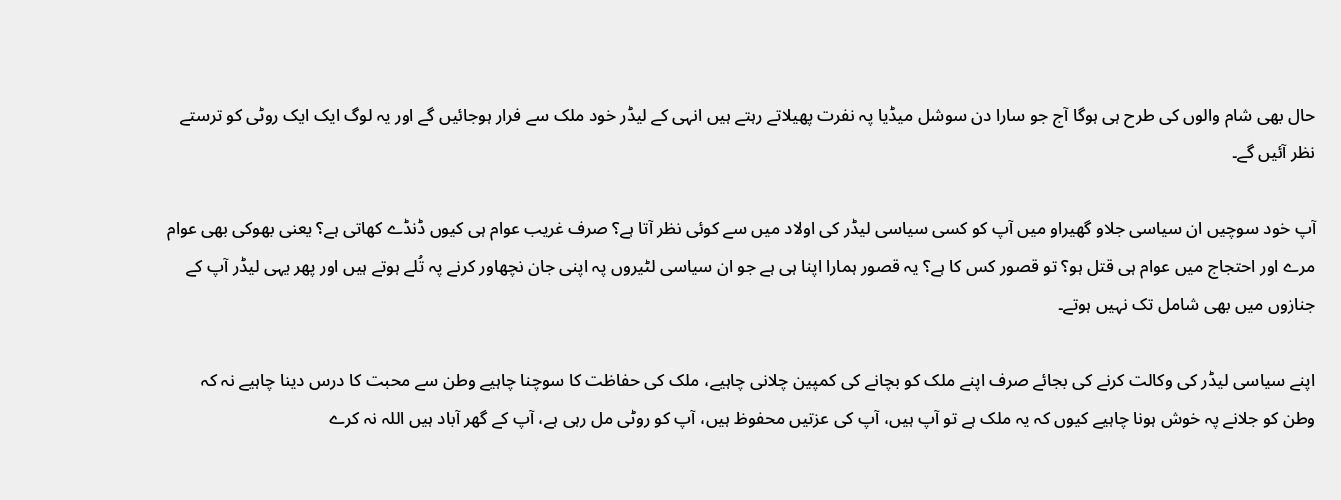حال بھی شام والوں کی طرح ہی ہوگا آج جو سارا دن سوشل میڈیا پہ نفرت پھیلاتے رہتے ہیں انہی کے لیڈر خود ملک سے فرار ہوجائیں گے اور یہ لوگ ایک ایک روٹی کو ترستے نظر آئیں گے۔

آپ خود سوچیں ان سیاسی جلاو گھیراو میں آپ کو کسی سیاسی لیڈر کی اولاد میں سے کوئی نظر آتا ہے؟ صرف غریب عوام ہی کیوں ڈنڈے کھاتی ہے؟ یعنی بھوکی بھی عوام مرے اور احتجاج میں عوام ہی قتل ہو؟ تو قصور کس کا ہے؟ یہ قصور ہمارا اپنا ہی ہے جو ان سیاسی لٹیروں پہ اپنی جان نچھاور کرنے پہ تُلے ہوتے ہیں اور پھر یہی لیڈر آپ کے جنازوں میں بھی شامل تک نہیں ہوتے۔

اپنے سیاسی لیڈر کی وکالت کرنے کی بجائے صرف اپنے ملک کو بچانے کی کمپین چلانی چاہیے، ملک کی حفاظت کا سوچنا چاہیے وطن سے محبت کا درس دینا چاہیے نہ کہ وطن کو جلانے پہ خوش ہونا چاہیے کیوں کہ یہ ملک ہے تو آپ ہیں، آپ کی عزتیں محفوظ ہیں، آپ کو روٹی مل رہی ہے، آپ کے گھر آباد ہیں اللہ نہ کرے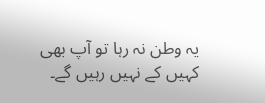یہ وطن نہ رہا تو آپ بھی کہیں کے نہیں رہیں گے۔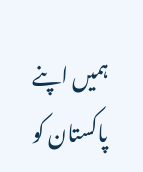ہمیں اپنے پاکستان کو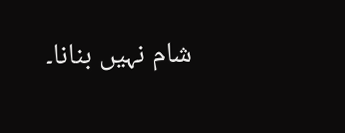شام نہیں بنانا۔